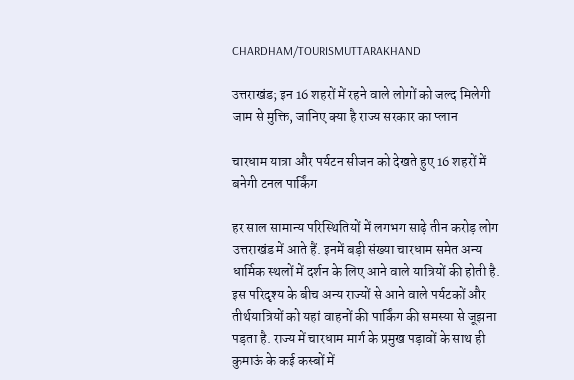CHARDHAM/TOURISMUTTARAKHAND

उत्तराखंड; इन 16 शहरों में रहने वाले लोगों को जल्द मिलेगी जाम से मुक्ति, जानिए क्या है राज्य सरकार का प्लान

चारधाम यात्रा और पर्यटन सीजन को देखते हुए 16 शहरों में बनेगी टनल पार्किंग

हर साल सामान्य परिस्थितियों में लगभग साढ़े तीन करोड़ लोग उत्तराखंड में आते हैं. इनमें बड़ी संख्या चारधाम समेत अन्य धार्मिक स्थलों में दर्शन के लिए आने वाले यात्रियों की होती है. इस परिदृश्य के बीच अन्य राज्यों से आने वाले पर्यटकों और तीर्थयात्रियों को यहां वाहनों की पार्किंग की समस्या से जूझना पड़ता है. राज्य में चारधाम मार्ग के प्रमुख पड़ावों के साथ ही कुमाऊं के कई कस्बों में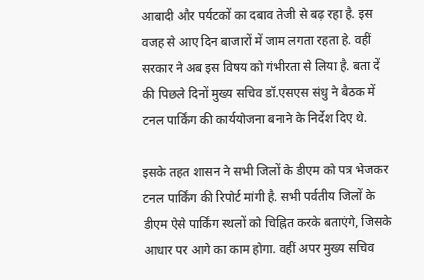आबादी और पर्यटकों का दबाव तेजी से बढ़ रहा है. इस वजह से आए दिन बाजारों में जाम लगता रहता हे. वहीं सरकार ने अब इस विषय को गंभीरता से लिया है. बता दें की पिछले दिनों मुख्य सचिव डॉ.एसएस संधु ने बैठक में टनल पार्किंग की कार्ययोजना बनाने के निर्देश दिए थे.

इसके तहत शासन ने सभी जिलों के डीएम को पत्र भेजकर टनल पार्किंग की रिपोर्ट मांगी है. सभी पर्वतीय जिलों के डीएम ऐसे पार्किंग स्थलों को चिह्नित करके बताएंगे, जिसके आधार पर आगे का काम होगा. वहीं अपर मुख्य सचिव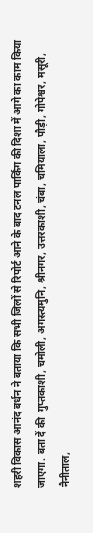शहरी विकास आनंद बर्धन ने बताया कि सभी जिलों से रिपोर्ट आने के बाद टनल पार्किंग की दिशा में आगे का काम किया जाएगा. बता दें की  गुप्तकाशी, चमोली, अगस्त्यमुनि, श्रीनगर, उत्तरकाशी, चंबा, चमियाला, पौड़ी, गोपेश्वर, मसूरी, नैनीताल,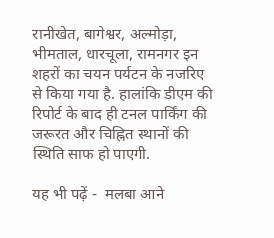रानीखेत, बागेश्वर, अल्मोड़ा, भीमताल, धारचूला, रामनगर इन शहरों का चयन पर्यटन के नजरिए से किया गया है. हालांकि डीएम की रिपोर्ट के बाद ही टनल पार्किंग की जरूरत और चिह्नित स्थानों की स्थिति साफ हो पाएगी.

यह भी पढ़ें -  मलबा आने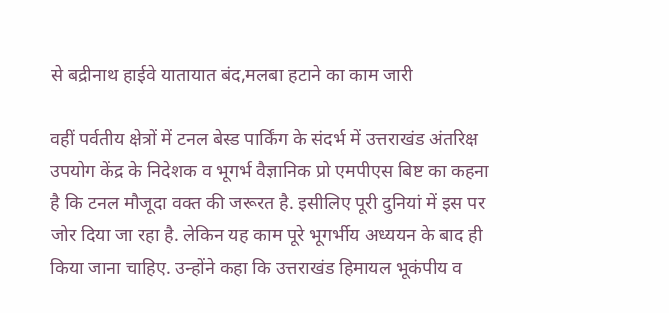से बद्रीनाथ हाईवे यातायात बंद,मलबा हटाने का काम जारी

वहीं पर्वतीय क्षेत्रों में टनल बेस्ड पार्किंग के संदर्भ में उत्तराखंड अंतरिक्ष उपयोग केंद्र के निदेशक व भूगर्भ वैज्ञानिक प्रो एमपीएस बिष्ट का कहना है कि टनल मौजूदा वक्त की जरूरत है. इसीलिए पूरी दुनियां में इस पर जोर दिया जा रहा है. लेकिन यह काम पूरे भूगर्भीय अध्ययन के बाद ही किया जाना चाहिए. उन्होंने कहा कि उत्तराखंड हिमायल भूकंपीय व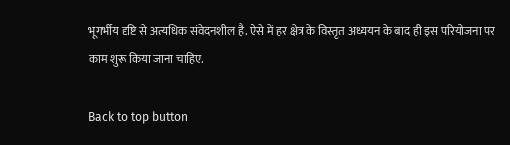भूगर्भीय दृष्टि से अत्यधिक संवेदनशील है. ऐसे में हर क्षेत्र के विस्तृत अध्ययन के बाद ही इस परियोजना पर काम शुरू किया जाना चाहिए.

Back to top button